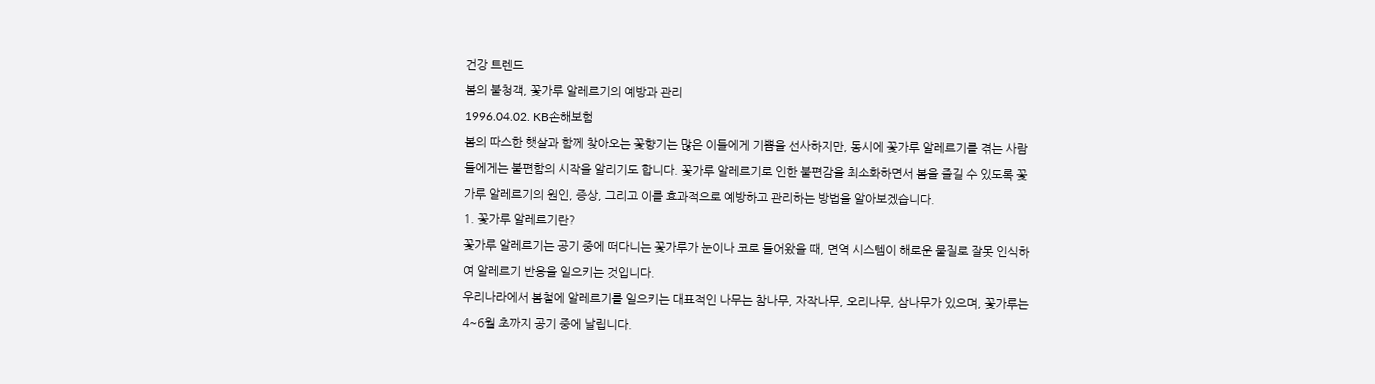건강 트렌드
봄의 불청객, 꽃가루 알레르기의 예방과 관리
1996.04.02. KB손해보험
봄의 따스한 햇살과 함께 찾아오는 꽃향기는 많은 이들에게 기쁨을 선사하지만, 동시에 꽃가루 알레르기를 겪는 사람들에게는 불편함의 시작을 알리기도 합니다. 꽃가루 알레르기로 인한 불편감을 최소화하면서 봄을 즐길 수 있도록 꽃가루 알레르기의 원인, 증상, 그리고 이를 효과적으로 예방하고 관리하는 방법을 알아보겠습니다.
1. 꽃가루 알레르기란?
꽃가루 알레르기는 공기 중에 떠다니는 꽃가루가 눈이나 코로 들어왔을 때, 면역 시스템이 해로운 물질로 잘못 인식하여 알레르기 반응을 일으키는 것입니다.
우리나라에서 봄철에 알레르기를 일으키는 대표적인 나무는 참나무, 자작나무, 오리나무, 삼나무가 있으며, 꽃가루는 4~6월 초까지 공기 중에 날립니다.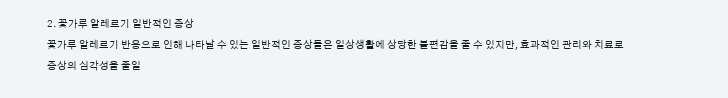2. 꽃가루 알레르기 일반적인 증상
꽃가루 알레르기 반응으로 인해 나타날 수 있는 일반적인 증상들은 일상생활에 상당한 불편감을 줄 수 있지만, 효과적인 관리와 치료로 증상의 심각성을 줄일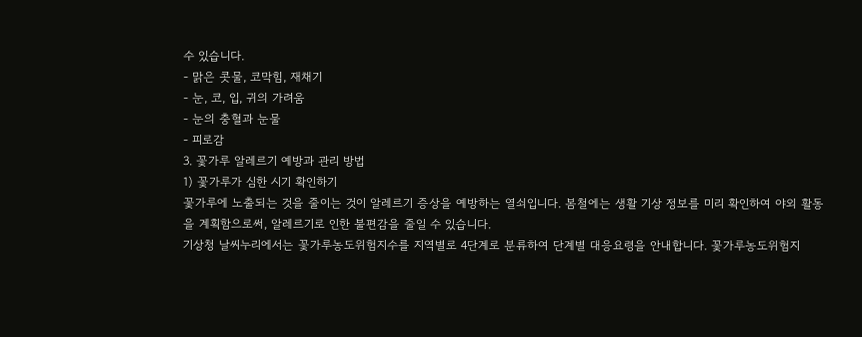수 있습니다.
- 맑은 콧물, 코막힘, 재채기
- 눈, 코, 입, 귀의 가려움
- 눈의 충혈과 눈물
- 피로감
3. 꽃가루 알레르기 예방과 관리 방법
1) 꽃가루가 심한 시기 확인하기
꽃가루에 노출되는 것을 줄이는 것이 알레르기 증상을 예방하는 열쇠입니다. 봄철에는 생활 기상 정보를 미리 확인하여 야외 활동을 계획함으로써, 알레르기로 인한 불편감을 줄일 수 있습니다.
기상청 날씨누리에서는 꽃가루농도위험지수를 지역별로 4단계로 분류하여 단계별 대응요령을 안내합니다. 꽃가루농도위험지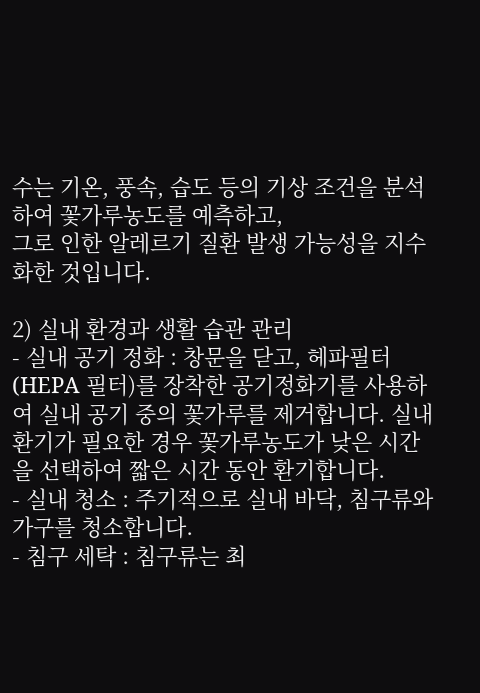수는 기온, 풍속, 습도 등의 기상 조건을 분석하여 꽃가루농도를 예측하고,
그로 인한 알레르기 질환 발생 가능성을 지수화한 것입니다.

2) 실내 환경과 생활 습관 관리
- 실내 공기 정화 : 창문을 닫고, 헤파필터(HEPA 필터)를 장착한 공기정화기를 사용하여 실내 공기 중의 꽃가루를 제거합니다. 실내 환기가 필요한 경우 꽃가루농도가 낮은 시간을 선택하여 짧은 시간 동안 환기합니다.
- 실내 청소 : 주기적으로 실내 바닥, 침구류와 가구를 청소합니다.
- 침구 세탁 : 침구류는 최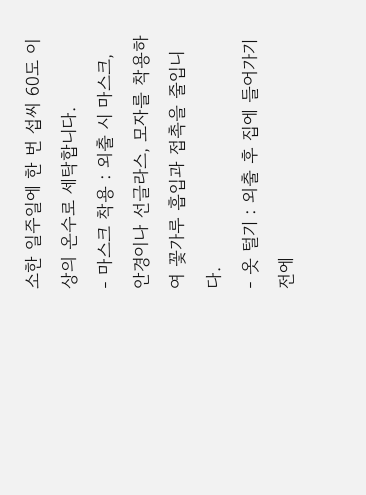소한 일주일에 한 번 섭씨 60도 이상의 온수로 세탁합니다.
- 마스크 착용 : 외출 시 마스크, 안경이나 선글라스, 모자를 착용하여 꽃가루 흡입과 접촉을 줄입니다.
- 옷 털기 : 외출 후 집에 들어가기 전에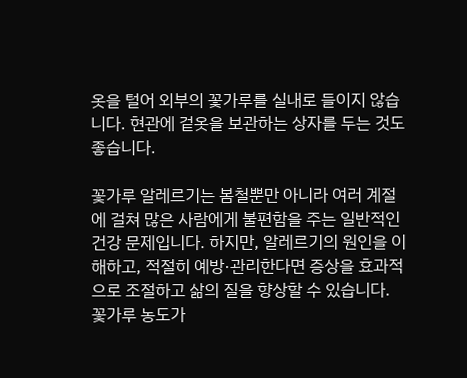옷을 털어 외부의 꽃가루를 실내로 들이지 않습니다. 현관에 겉옷을 보관하는 상자를 두는 것도 좋습니다.

꽃가루 알레르기는 봄철뿐만 아니라 여러 계절에 걸쳐 많은 사람에게 불편함을 주는 일반적인 건강 문제입니다. 하지만, 알레르기의 원인을 이해하고, 적절히 예방·관리한다면 증상을 효과적으로 조절하고 삶의 질을 향상할 수 있습니다. 꽃가루 농도가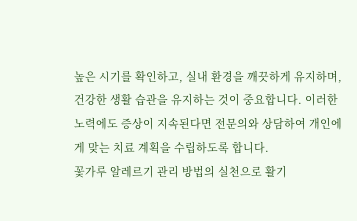높은 시기를 확인하고, 실내 환경을 깨끗하게 유지하며, 건강한 생활 습관을 유지하는 것이 중요합니다. 이러한 노력에도 증상이 지속된다면 전문의와 상담하여 개인에게 맞는 치료 계획을 수립하도록 합니다.
꽃가루 알레르기 관리 방법의 실천으로 활기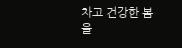차고 건강한 봄을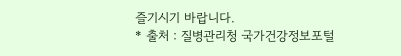즐기시기 바랍니다.
* 출처 : 질병관리청 국가건강정보포털